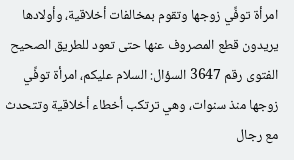امرأة توفِّي زوجها وتقوم بمخالفات أخلاقية، وأولادها يريدون قطع المصروف عنها حتى تعود للطريق الصحيح
الفتوى رقم 3647 السؤال: السلام عليكم، امرأة توفِّي زوجها منذ سنوات، وهي ترتكب أخطاء أخلاقية وتتحدث مع رجال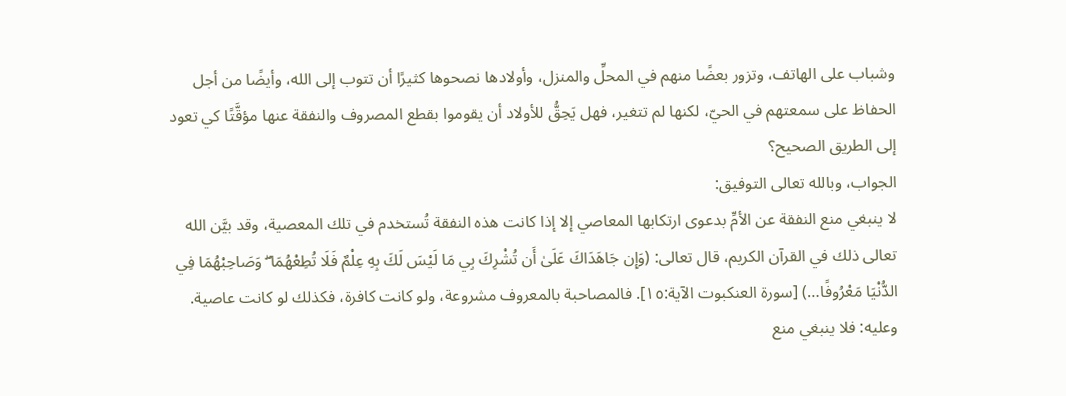وشباب على الهاتف، وتزور بعضًا منهم في المحلِّ والمنزل، وأولادها نصحوها كثيرًا أن تتوب إلى الله، وأيضًا من أجل الحفاظ على سمعتهم في الحيّ، لكنها لم تتغير، فهل يَحِقُّ للأولاد أن يقوموا بقطع المصروف والنفقة عنها مؤقَّتًا كي تعود إلى الطريق الصحيح؟
الجواب، وبالله تعالى التوفيق:
لا ينبغي منع النفقة عن الأمِّ بدعوى ارتكابها المعاصي إلا إذا كانت هذه النفقة تُستخدم في تلك المعصية، وقد بيَّن الله تعالى ذلك في القرآن الكريم، قال تعالى: (وَإِن جَاهَدَاكَ عَلَىٰ أَن تُشْرِكَ بِي مَا لَيْسَ لَكَ بِهِ عِلْمٌ فَلَا تُطِعْهُمَا ۖ وَصَاحِبْهُمَا فِي الدُّنْيَا مَعْرُوفًا…) [سورة العنكبوت الآية:١٥]. فالمصاحبة بالمعروف مشروعة، ولو كانت كافرة، فكذلك لو كانت عاصية.
وعليه: فلا ينبغي منع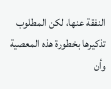النفقة عنها، لكن المطلوب تذكيرها بخطورة هذه المعصية وأن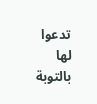تدعوا لها بالتوبة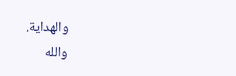والهداية.
والله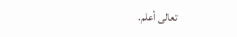تعالى أعلم.